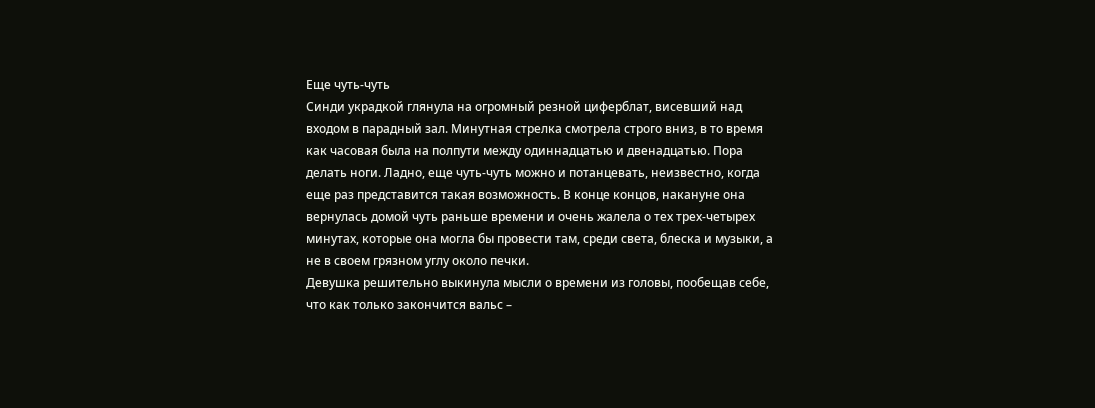Еще чуть-чуть
Синди украдкой глянула на огромный резной циферблат, висевший над входом в парадный зал. Минутная стрелка смотрела строго вниз, в то время как часовая была на полпути между одиннадцатью и двенадцатью. Пора делать ноги. Ладно, еще чуть-чуть можно и потанцевать, неизвестно, когда еще раз представится такая возможность. В конце концов, накануне она вернулась домой чуть раньше времени и очень жалела о тех трех-четырех минутах, которые она могла бы провести там, среди света, блеска и музыки, а не в своем грязном углу около печки.
Девушка решительно выкинула мысли о времени из головы, пообещав себе, что как только закончится вальс –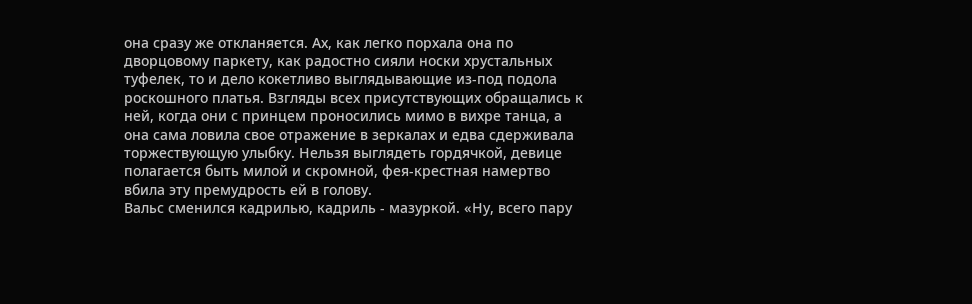она сразу же откланяется. Ах, как легко порхала она по дворцовому паркету, как радостно сияли носки хрустальных туфелек, то и дело кокетливо выглядывающие из-под подола роскошного платья. Взгляды всех присутствующих обращались к ней, когда они с принцем проносились мимо в вихре танца, а она сама ловила свое отражение в зеркалах и едва сдерживала торжествующую улыбку. Нельзя выглядеть гордячкой, девице полагается быть милой и скромной, фея-крестная намертво вбила эту премудрость ей в голову.
Вальс сменился кадрилью, кадриль - мазуркой. «Ну, всего пару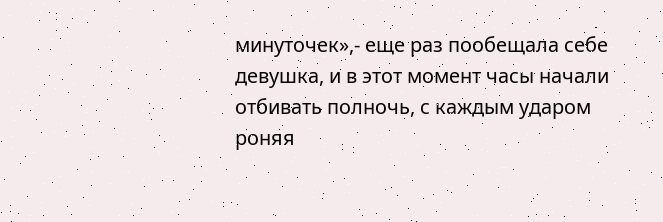минуточек»,- еще раз пообещала себе девушка, и в этот момент часы начали отбивать полночь, с каждым ударом роняя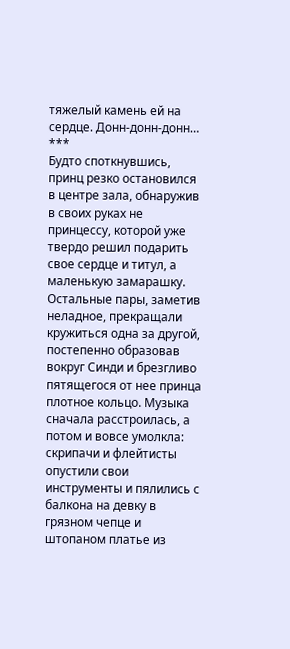тяжелый камень ей на сердце. Донн-донн-донн…
***
Будто споткнувшись, принц резко остановился в центре зала, обнаружив в своих руках не принцессу, которой уже твердо решил подарить свое сердце и титул, а маленькую замарашку. Остальные пары, заметив неладное, прекращали кружиться одна за другой, постепенно образовав вокруг Синди и брезгливо пятящегося от нее принца плотное кольцо. Музыка сначала расстроилась, а потом и вовсе умолкла: скрипачи и флейтисты опустили свои инструменты и пялились с балкона на девку в грязном чепце и штопаном платье из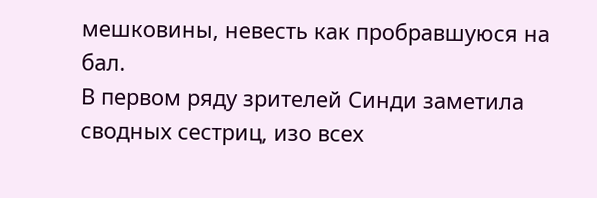мешковины, невесть как пробравшуюся на бал.
В первом ряду зрителей Синди заметила сводных сестриц, изо всех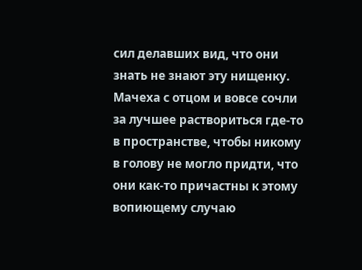сил делавших вид, что они знать не знают эту нищенку. Мачеха с отцом и вовсе сочли за лучшее раствориться где-то в пространстве, чтобы никому в голову не могло придти, что они как-то причастны к этому вопиющему случаю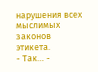нарушения всех мыслимых законов этикета.
- Так… -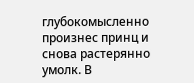глубокомысленно произнес принц и снова растерянно умолк. В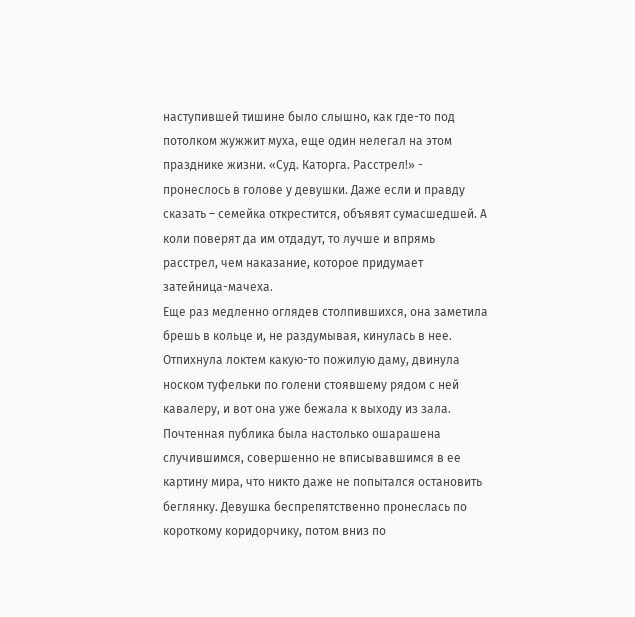наступившей тишине было слышно, как где-то под потолком жужжит муха, еще один нелегал на этом празднике жизни. «Суд. Каторга. Расстрел!» - пронеслось в голове у девушки. Даже если и правду сказать – семейка открестится, объявят сумасшедшей. А коли поверят да им отдадут, то лучше и впрямь расстрел, чем наказание, которое придумает затейница-мачеха.
Еще раз медленно оглядев столпившихся, она заметила брешь в кольце и, не раздумывая, кинулась в нее. Отпихнула локтем какую-то пожилую даму, двинула носком туфельки по голени стоявшему рядом с ней кавалеру, и вот она уже бежала к выходу из зала. Почтенная публика была настолько ошарашена случившимся, совершенно не вписывавшимся в ее картину мира, что никто даже не попытался остановить беглянку. Девушка беспрепятственно пронеслась по короткому коридорчику, потом вниз по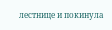лестнице и покинула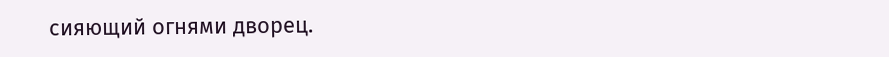сияющий огнями дворец.